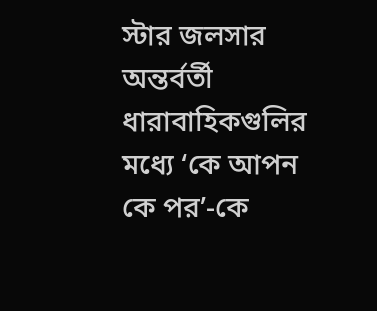স্টার জলসার অন্তর্বর্তী ধারাবাহিকগুলির মধ্যে ‘কে আপন কে পর’-কে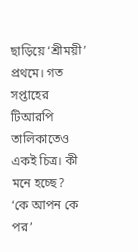ছাড়িয়ে ‘শ্রীময়ী’ প্রথমে। গত সপ্তাহের টিআরপি তালিকাতেও একই চিত্র। কী মনে হচ্ছে?
‘কে আপন কে পর’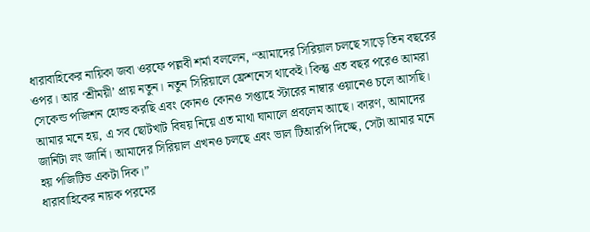ধারাবাহিকের নায়িকা জবা ওরফে পল্লবী শর্মা বললেন, “আমাদের সিরিয়াল চলছে সাড়ে তিন বছরের ওপর। আর ‘শ্রীময়ী’ প্রায় নতুন। নতুন সিরিয়ালে ফ্রেশনেস থাকেই। কিন্তু এত বছর পরেও আমরা সেকেন্ড পজিশন হোল্ড করছি এবং কোনও কোনও সপ্তাহে স্টারের নাম্বার ওয়ানেও চলে আসছি। আমার মনে হয়, এ সব ছোটখাট বিষয় নিয়ে এত মাথা ঘামালে প্রবলেম আছে। কারণ, আমাদের জার্নিটা লং জার্নি। আমাদের সিরিয়াল এখনও চলছে এবং ভাল টিআরপি দিচ্ছে, সেটা আমার মনে হয় পজিটিভ একটা দিক।”
ধারাবাহিকের নায়ক পরমের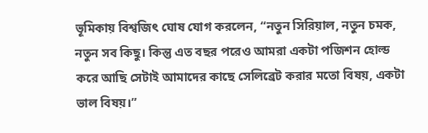ভূমিকায় বিশ্বজিৎ ঘোষ যোগ করলেন, “নতুন সিরিয়াল, নতুন চমক, নতুন সব কিছু। কিন্তু এত বছর পরেও আমরা একটা পজিশন হোল্ড করে আছি সেটাই আমাদের কাছে সেলিব্রেট করার মতো বিষয়, একটা ভাল বিষয়।”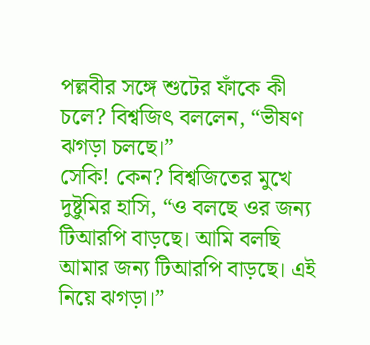পল্লবীর সঙ্গে শুটের ফাঁকে কী চলে? বিশ্বজিৎ বললেন, “ভীষণ ঝগড়া চলছে।”
সেকি! কেন? বিশ্বজিতের মুখে দুষ্টুমির হাসি, “ও বলছে ওর জন্য টিআরপি বাড়ছে। আমি বলছি আমার জন্য টিআরপি বাড়ছে। এই নিয়ে ঝগড়া।”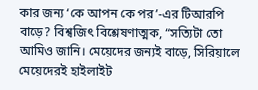কার জন্য ‘কে আপন কে পর’-এর টিআরপি বাড়ে? বিশ্বজিৎ বিশ্লেষণাত্মক, “সত্যিটা তো আমিও জানি। মেয়েদের জন্যই বাড়ে, সিরিয়ালে মেয়েদেরই হাইলাইট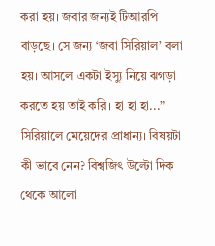করা হয়। জবার জন্যই টিআরপি বাড়ছে। সে জন্য ‘জবা সিরিয়াল’ বলা হয়। আসলে একটা ইস্যু নিয়ে ঝগড়া করতে হয় তাই করি। হা হা হা...”
সিরিয়ালে মেয়েদের প্রাধান্য। বিষয়টা কী ভাবে নেন? বিশ্বজিৎ উল্টো দিক থেকে আলো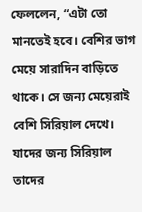ফেললেন, “এটা তো মানতেই হবে। বেশির ভাগ মেয়ে সারাদিন বাড়িতে থাকে। সে জন্য মেয়েরাই বেশি সিরিয়াল দেখে। যাদের জন্য সিরিয়াল তাদের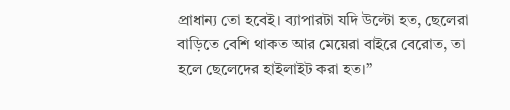প্রাধান্য তো হবেই। ব্যাপারটা যদি উল্টো হত, ছেলেরা বাড়িতে বেশি থাকত আর মেয়েরা বাইরে বেরোত, তা হলে ছেলেদের হাইলাইট করা হত।”